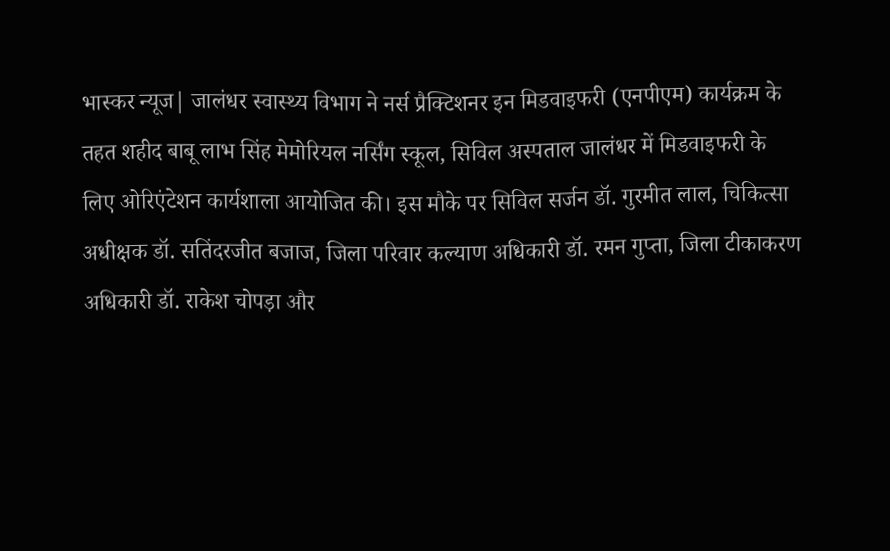भास्कर न्यूज| जालंधर स्वास्थ्य विभाग ने नर्स प्रैक्टिशनर इन मिडवाइफरी (एनपीएम) कार्यक्रम के तहत शहीद बाबू लाभ सिंह मेमोरियल नर्सिंग स्कूल, सिविल अस्पताल जालंधर में मिडवाइफरी के लिए ओरिएंटेशन कार्यशाला आयोजित की। इस मौके पर सिविल सर्जन डॉ. गुरमीत लाल, चिकित्सा अधीक्षक डॉ. सतिंदरजीत बजाज, जिला परिवार कल्याण अधिकारी डॉ. रमन गुप्ता, जिला टीकाकरण अधिकारी डॉ. राकेश चोपड़ा और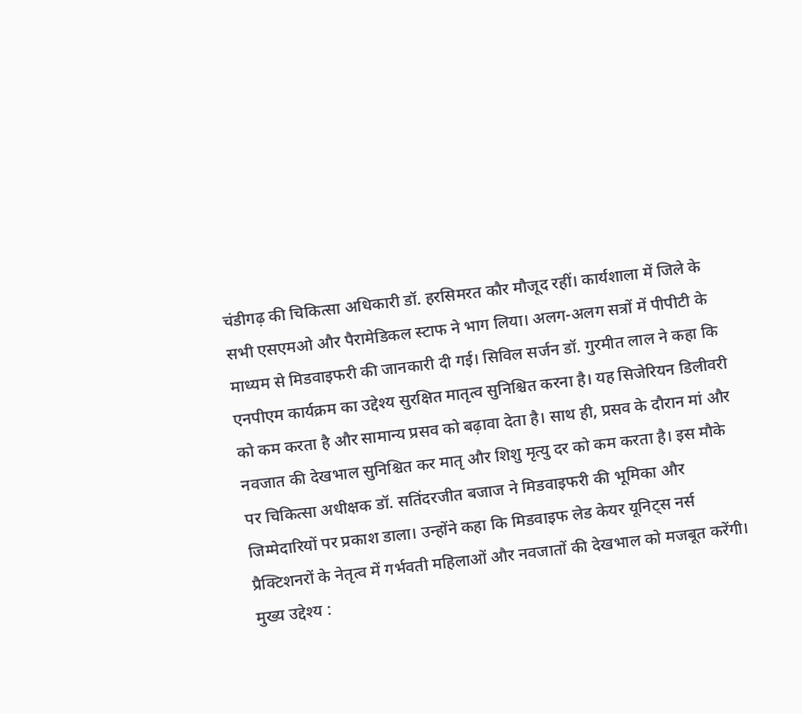चंडीगढ़ की चिकित्सा अधिकारी डॉ. हरसिमरत कौर मौजूद रहीं। कार्यशाला में जिले के सभी एसएमओ और पैरामेडिकल स्टाफ ने भाग लिया। अलग-अलग सत्रों में पीपीटी के माध्यम से मिडवाइफरी की जानकारी दी गई। सिविल सर्जन डॉ. गुरमीत लाल ने कहा कि एनपीएम कार्यक्रम का उद्देश्य सुरक्षित मातृत्व सुनिश्चित करना है। यह सिजेरियन डिलीवरी को कम करता है और सामान्य प्रसव को बढ़ावा देता है। साथ ही, प्रसव के दौरान मां और नवजात की देखभाल सुनिश्चित कर मातृ और शिशु मृत्यु दर को कम करता है। इस मौके पर चिकित्सा अधीक्षक डॉ. सतिंदरजीत बजाज ने मिडवाइफरी की भूमिका और जिम्मेदारियों पर प्रकाश डाला। उन्होंने कहा कि मिडवाइफ लेड केयर यूनिट्स नर्स प्रैक्टिशनरों के नेतृत्व में गर्भवती महिलाओं और नवजातों की देखभाल को मजबूत करेंगी। मुख्य उद्देश्य :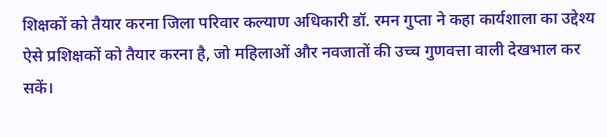शिक्षकों को तैयार करना जिला परिवार कल्याण अधिकारी डॉ. रमन गुप्ता ने कहा कार्यशाला का उद्देश्य ऐसे प्रशिक्षकों को तैयार करना है, जो महिलाओं और नवजातों की उच्च गुणवत्ता वाली देखभाल कर सकें।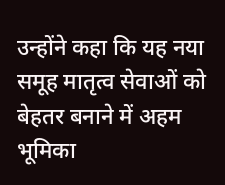उन्होंने कहा कि यह नया समूह मातृत्व सेवाओं को बेहतर बनाने में अहम भूमिका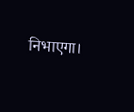निभाएगा।